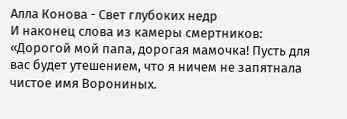Алла Конова - Свет глубоких недр
И наконец слова из камеры смертников:
«Дорогой мой папа, дорогая мамочка! Пусть для вас будет утешением, что я ничем не запятнала чистое имя Ворониных.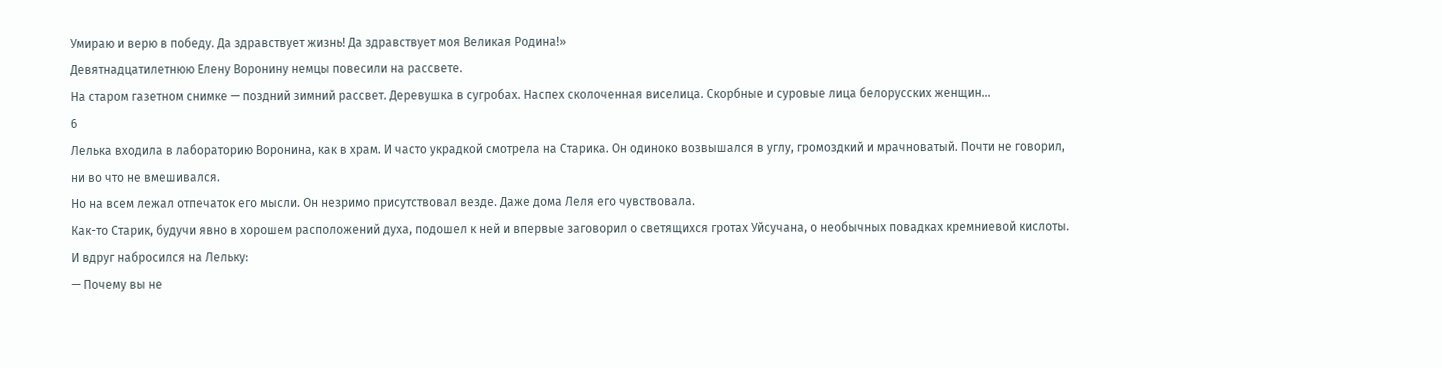Умираю и верю в победу. Да здравствует жизнь! Да здравствует моя Великая Родина!»
Девятнадцатилетнюю Елену Воронину немцы повесили на рассвете.
На старом газетном снимке — поздний зимний рассвет. Деревушка в сугробах. Наспех сколоченная виселица. Скорбные и суровые лица белорусских женщин…
6
Лелька входила в лабораторию Воронина, как в храм. И часто украдкой смотрела на Старика. Он одиноко возвышался в углу, громоздкий и мрачноватый. Почти не говорил, ни во что не вмешивался.
Но на всем лежал отпечаток его мысли. Он незримо присутствовал везде. Даже дома Леля его чувствовала.
Как-то Старик, будучи явно в хорошем расположений духа, подошел к ней и впервые заговорил о светящихся гротах Уйсучана, о необычных повадках кремниевой кислоты.
И вдруг набросился на Лельку:
— Почему вы не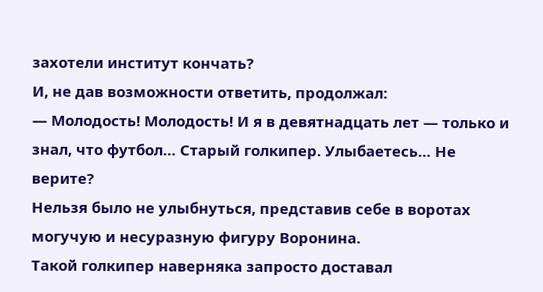захотели институт кончать?
И, не дав возможности ответить, продолжал:
— Молодость! Молодость! И я в девятнадцать лет — только и знал, что футбол… Старый голкипер. Улыбаетесь… Не верите?
Нельзя было не улыбнуться, представив себе в воротах могучую и несуразную фигуру Воронина.
Такой голкипер наверняка запросто доставал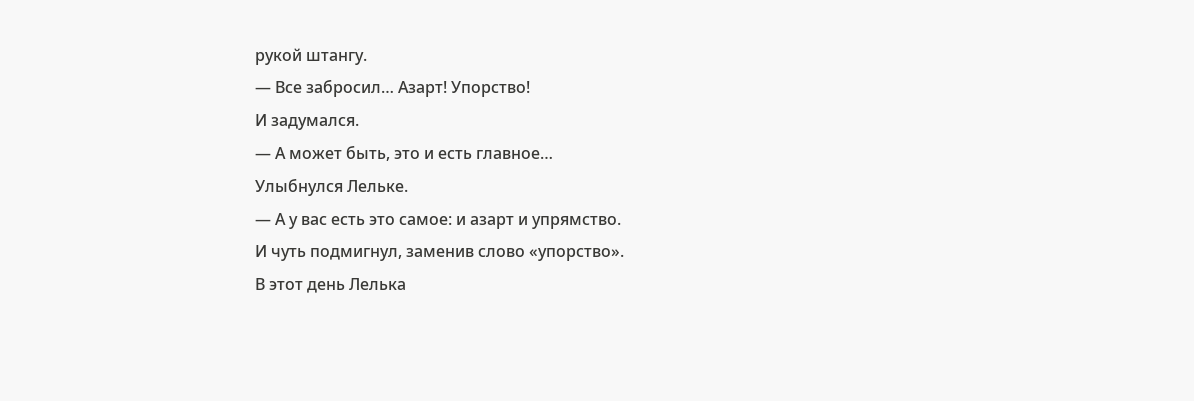рукой штангу.
— Все забросил… Азарт! Упорство!
И задумался.
— А может быть, это и есть главное…
Улыбнулся Лельке.
— А у вас есть это самое: и азарт и упрямство.
И чуть подмигнул, заменив слово «упорство».
В этот день Лелька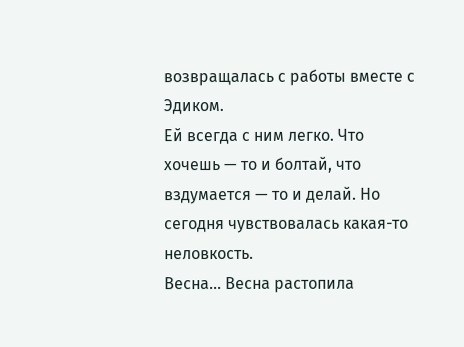возвращалась с работы вместе с Эдиком.
Ей всегда с ним легко. Что хочешь — то и болтай, что вздумается — то и делай. Но сегодня чувствовалась какая-то неловкость.
Весна… Весна растопила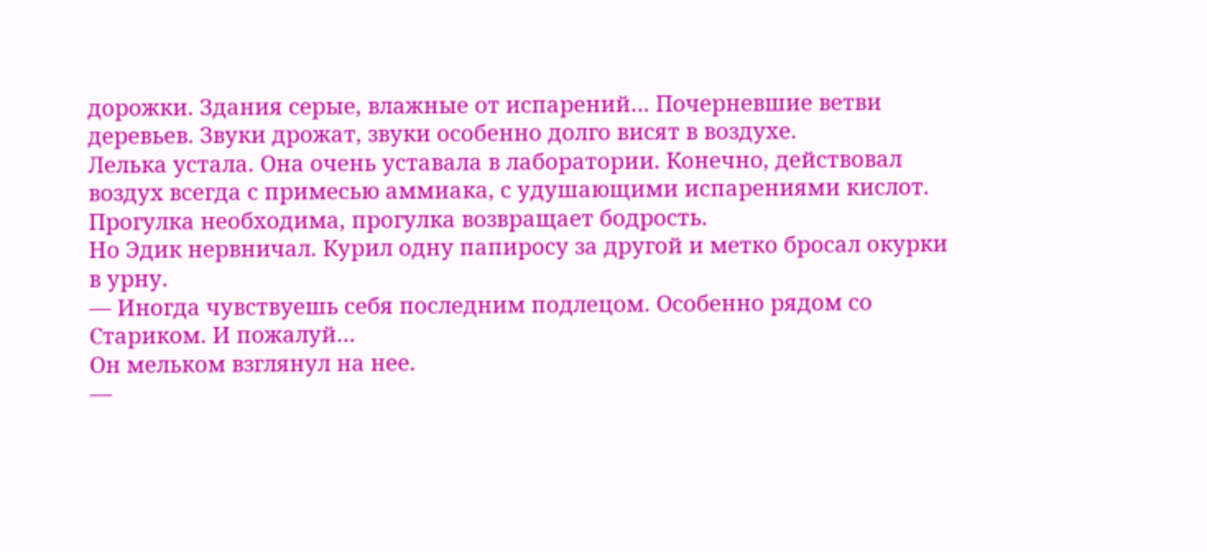дорожки. Здания серые, влажные от испарений… Почерневшие ветви деревьев. Звуки дрожат, звуки особенно долго висят в воздухе.
Лелька устала. Она очень уставала в лаборатории. Конечно, действовал воздух всегда с примесью аммиака, с удушающими испарениями кислот. Прогулка необходима, прогулка возвращает бодрость.
Но Эдик нервничал. Курил одну папиросу за другой и метко бросал окурки в урну.
— Иногда чувствуешь себя последним подлецом. Особенно рядом со Стариком. И пожалуй…
Он мельком взглянул на нее.
—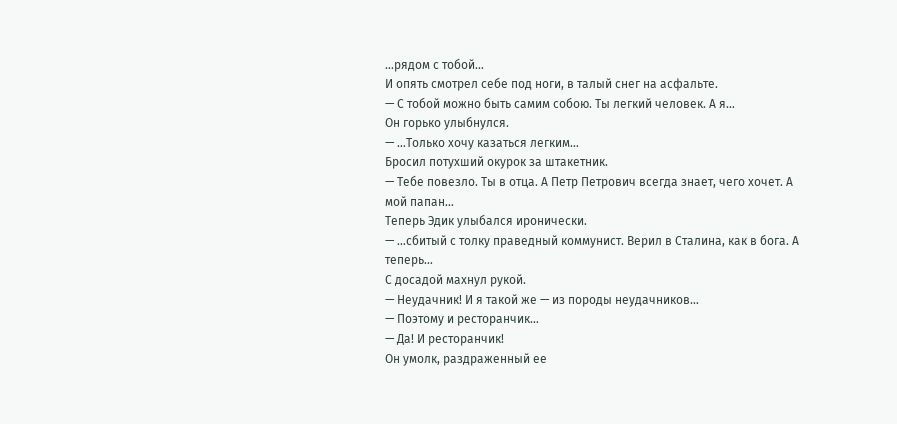…рядом с тобой…
И опять смотрел себе под ноги, в талый снег на асфальте.
— С тобой можно быть самим собою. Ты легкий человек. А я…
Он горько улыбнулся.
— …Только хочу казаться легким…
Бросил потухший окурок за штакетник.
— Тебе повезло. Ты в отца. А Петр Петрович всегда знает, чего хочет. А мой папан…
Теперь Эдик улыбался иронически.
— …сбитый с толку праведный коммунист. Верил в Сталина, как в бога. А теперь…
С досадой махнул рукой.
— Неудачник! И я такой же — из породы неудачников…
— Поэтому и ресторанчик…
— Да! И ресторанчик!
Он умолк, раздраженный ее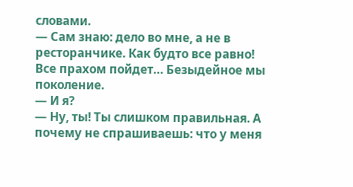словами.
— Сам знаю: дело во мне, а не в ресторанчике. Как будто все равно! Все прахом пойдет… Безыдейное мы поколение.
— И я?
— Ну, ты! Ты слишком правильная. А почему не спрашиваешь: что у меня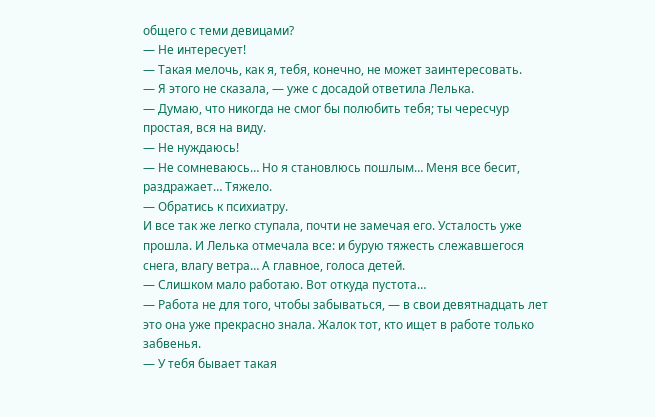общего с теми девицами?
— Не интересует!
— Такая мелочь, как я, тебя, конечно, не может заинтересовать.
— Я этого не сказала, — уже с досадой ответила Лелька.
— Думаю, что никогда не смог бы полюбить тебя; ты чересчур простая, вся на виду.
— Не нуждаюсь!
— Не сомневаюсь… Но я становлюсь пошлым… Меня все бесит, раздражает… Тяжело.
— Обратись к психиатру.
И все так же легко ступала, почти не замечая его. Усталость уже прошла. И Лелька отмечала все: и бурую тяжесть слежавшегося снега, влагу ветра… А главное, голоса детей.
— Слишком мало работаю. Вот откуда пустота…
— Работа не для того, чтобы забываться, — в свои девятнадцать лет это она уже прекрасно знала. Жалок тот, кто ищет в работе только забвенья.
— У тебя бывает такая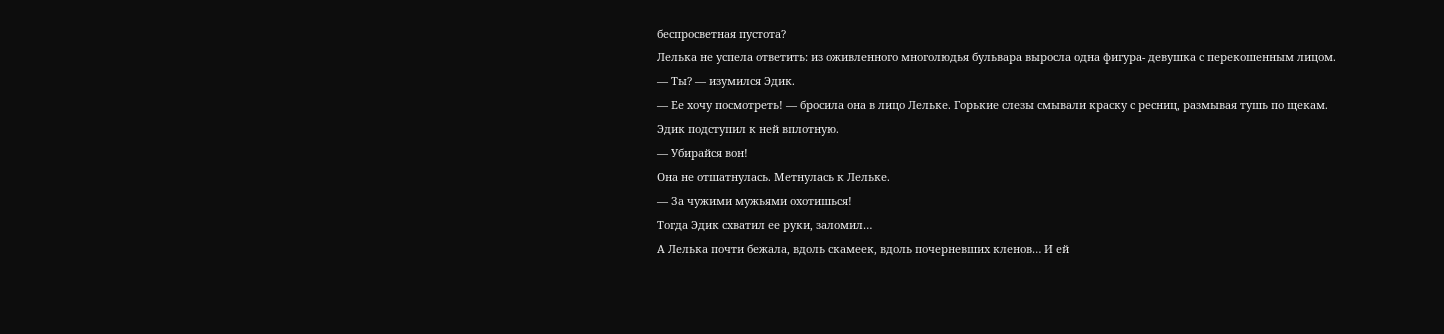беспросветная пустота?
Лелька не успела ответить: из оживленного многолюдья бульвара выросла одна фигура- девушка с перекошенным лицом.
— Ты? — изумился Эдик.
— Ее хочу посмотреть! — бросила она в лицо Лельке. Горькие слезы смывали краску с ресниц, размывая тушь по щекам.
Эдик подступил к ней вплотную.
— Убирайся вон!
Она не отшатнулась. Метнулась к Лельке.
— За чужими мужьями охотишься!
Тогда Эдик схватил ее руки, заломил…
А Лелька почти бежала, вдоль скамеек, вдоль почерневших кленов… И ей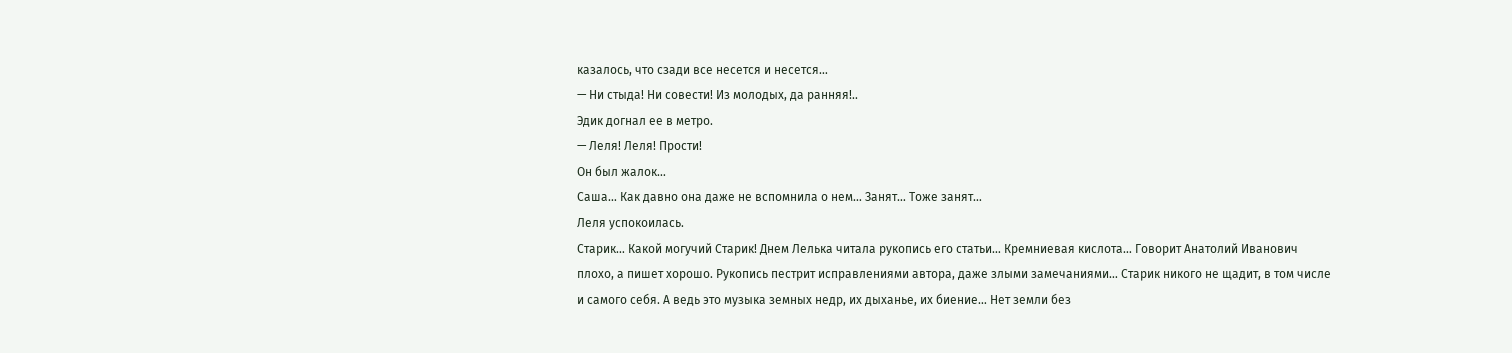казалось, что сзади все несется и несется…
— Ни стыда! Ни совести! Из молодых, да ранняя!..
Эдик догнал ее в метро.
— Леля! Леля! Прости!
Он был жалок…
Саша… Как давно она даже не вспомнила о нем… Занят… Тоже занят…
Леля успокоилась.
Старик… Какой могучий Старик! Днем Лелька читала рукопись его статьи… Кремниевая кислота… Говорит Анатолий Иванович плохо, а пишет хорошо. Рукопись пестрит исправлениями автора, даже злыми замечаниями… Старик никого не щадит, в том числе и самого себя. А ведь это музыка земных недр, их дыханье, их биение… Нет земли без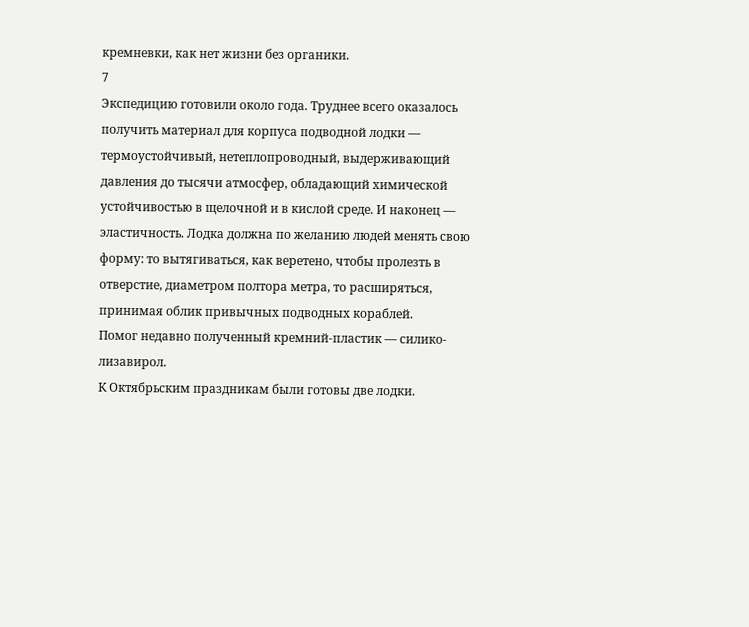кремневки, как нет жизни без органики.
7
Экспедицию готовили около года. Труднее всего оказалось получить материал для корпуса подводной лодки — термоустойчивый, нетеплопроводный, выдерживающий давления до тысячи атмосфер, обладающий химической устойчивостью в щелочной и в кислой среде. И наконец — эластичность. Лодка должна по желанию людей менять свою форму: то вытягиваться, как веретено, чтобы пролезть в отверстие, диаметром полтора метра, то расширяться, принимая облик привычных подводных кораблей.
Помог недавно полученный кремний-пластик — силико-лизавирол.
К Октябрьским праздникам были готовы две лодки.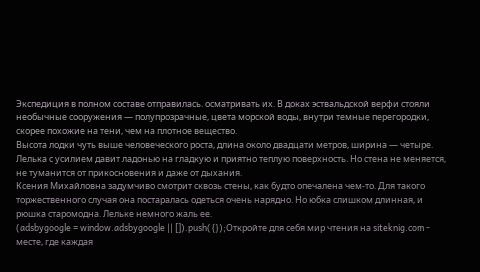Экспедиция в полном составе отправилась. осматривать их. В доках эствальдской верфи стояли необычные сооружения — полупрозрачные, цвета морской воды, внутри темные перегородки, скорее похожие на тени, чем на плотное вещество.
Высота лодки чуть выше человеческого роста, длина около двадцати метров, ширина — четыре.
Лелька с усилием давит ладонью на гладкую и приятно теплую поверхность. Но стена не меняется, не туманится от прикосновения и даже от дыхания.
Ксения Михайловна задумчиво смотрит сквозь стены, как будто опечалена чем-то. Для такого торжественного случая она постаралась одеться очень нарядно. Но юбка слишком длинная, и рюшка старомодна. Лельке немного жаль ее.
(adsbygoogle = window.adsbygoogle || []).push({});Откройте для себя мир чтения на siteknig.com - месте, где каждая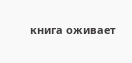книга оживает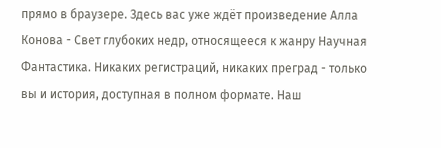прямо в браузере. Здесь вас уже ждёт произведение Алла Конова - Свет глубоких недр, относящееся к жанру Научная Фантастика. Никаких регистраций, никаких преград - только вы и история, доступная в полном формате. Наш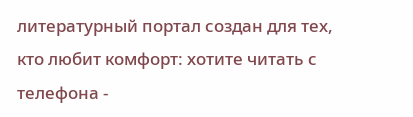литературный портал создан для тех, кто любит комфорт: хотите читать с телефона -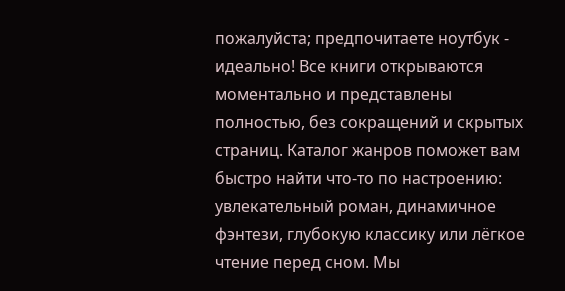пожалуйста; предпочитаете ноутбук - идеально! Все книги открываются моментально и представлены полностью, без сокращений и скрытых страниц. Каталог жанров поможет вам быстро найти что-то по настроению: увлекательный роман, динамичное фэнтези, глубокую классику или лёгкое чтение перед сном. Мы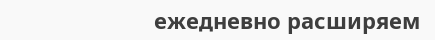ежедневно расширяем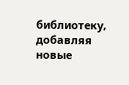библиотеку, добавляя новые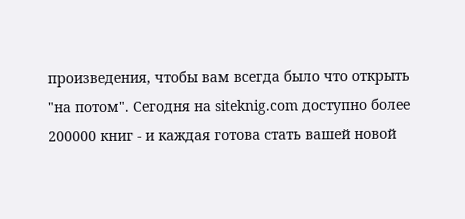произведения, чтобы вам всегда было что открыть "на потом". Сегодня на siteknig.com доступно более 200000 книг - и каждая готова стать вашей новой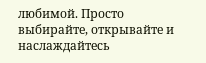любимой. Просто выбирайте, открывайте и наслаждайтесь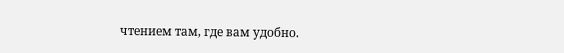чтением там, где вам удобно.